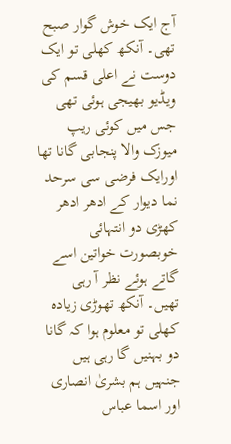آج ایک خوش گوار صبح تھی۔ آنکھ کھلی تو ایک دوست نے اعلی قسم کی ویڈیو بھیجی ہوئی تھی جس میں کوئی ریپ میوزک والا پنجابی گانا تھا اورایک فرضی سی سرحد نما دیوار کے ادھر ادھر کھڑی دو انتہائی خوبصورت خواتین اسے گاتے ہوئے نظر آ رہی تھیں۔ آنکھ تھوڑی زیادہ کھلی تو معلوم ہوا کہ گانا دو بہنیں گا رہی ہیں جنہیں ہم بشریٰ انصاری اور اسما عباس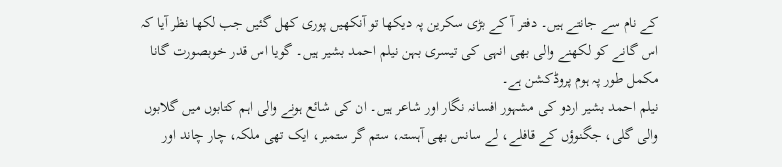کے نام سے جانتے ہیں۔ دفتر آ کے بڑی سکرین پہ دیکھا تو آنکھیں پوری کھل گئیں جب لکھا نظر آیا کہ اس گانے کو لکھنے والی بھی انہی کی تیسری بہن نیلم احمد بشیر ہیں۔ گویا اس قدر خوبصورت گانا مکمل طور پہ ہوم پروڈکشن ہے۔
نیلم احمد بشیر اردو کی مشہور افسانہ نگار اور شاعر ہیں۔ ان کی شائع ہونے والی اہم کتابوں میں گلابوں والی گلی، جگنوؤں کے قافلے، لے سانس بھی آہستہ، ستم گر ستمبر، ایک تھی ملکہ، چار چاند اور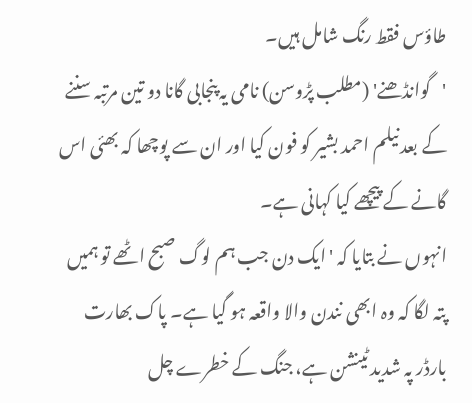طاؤس فقط رنگ شامل ہیں۔
'گوانڈھنے' (مطلب پڑوسن) نامی یہ پنجابی گانا دو تین مرتبہ سننے کے بعد نیلم احمد بشیر کو فون کیا اور ان سے پوچھا کہ بھئی اس گانے کے پیچھے کیا کہانی ہے۔
انہوں نے بتایا کہ 'ایک دن جب ہم لوگ صبح اٹھے تو ہمیں پتہ لگا کہ وہ ابھی نندن والا واقعہ ہو گیا ہے۔ پاک بھارت بارڈر پہ شدید ٹینشن ہے، جنگ کے خطرے چل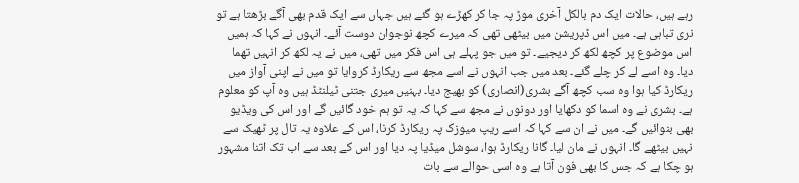رہے ہیں، حالات ایک دم بالکل آخری موڑ پہ جا کر کھڑے ہو گئے ہیں جہاں سے ایک قدم بھی آگے بڑھتا ہے تو نری تباہی ہے۔ میں اس ڈپریشن میں بیٹھی تھی کہ میرے کچھ نوجوان دوست آئے۔ انہوں نے کہا کہ ہمیں اس موضوع پر کچھ لکھ کر دیجیے۔ تو میں جو پہلے ہی اس فکر میں تھی، میں نے یہ لکھ کر انہیں تھما دیا۔ وہ اسے لے کر چلے گئے۔ بعد میں جب انہوں نے اسے مجھ سے ریکارڈ کروایا تو میں نے اپنی آواز میں ریکارڈ کیا ہوا وہ سب کچھ آگے بشری(انصاری) کو بھیج دیا۔ بہنیں میری جتنی ٹیلنٹڈ ہیں وہ آپ کو معلوم ہے۔ بشری نے وہ اسما کو دکھایا اور دونوں نے مجھ سے کہا کہ یہ تو ہم خود گائیں گے اور اس کی ویڈیو بھی بنوائیں گے۔ میں نے ان سے کہا کہ اسے ریپ میوزک پہ ریکارڈ کرنا، اس کے علاوہ یہ تال پر ٹھیک سے نہیں بیٹھے گا۔ انہوں نے مان لیا۔ گانا ریکارڈ ہوا، سوشل میڈیا پہ دیا اور اس کے بعد سے اب تک اتنا مشہور ہو چکا ہے کہ جس کا بھی فون آتا ہے وہ اسی حوالے سے بات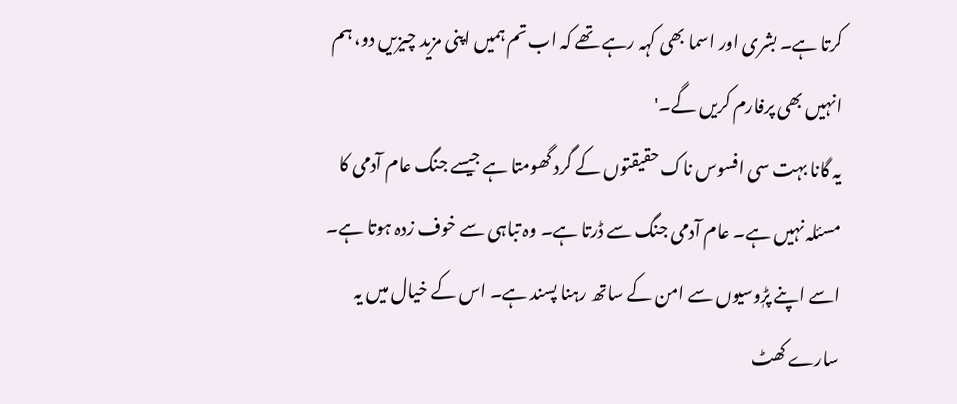کرتا ہے۔ بشری اور اسما بھی کہہ رہے تھے کہ اب تم ہمیں اپنی مزید چیزیں دو، ہم انہیں بھی پرفارم کریں گے۔'
یہ گانا بہت سی افسوس ناک حقیقتوں کے گرد گھومتا ہے جیسے جنگ عام آدمی کا مسئلہ نہیں ہے۔ عام آدمی جنگ سے ڈرتا ہے۔ وہ تباہی سے خوف زدہ ہوتا ہے۔ اسے اپنے پڑٖوسیوں سے امن کے ساتھ رہنا پسند ہے۔ اس کے خیال میں یہ سارے کھٹ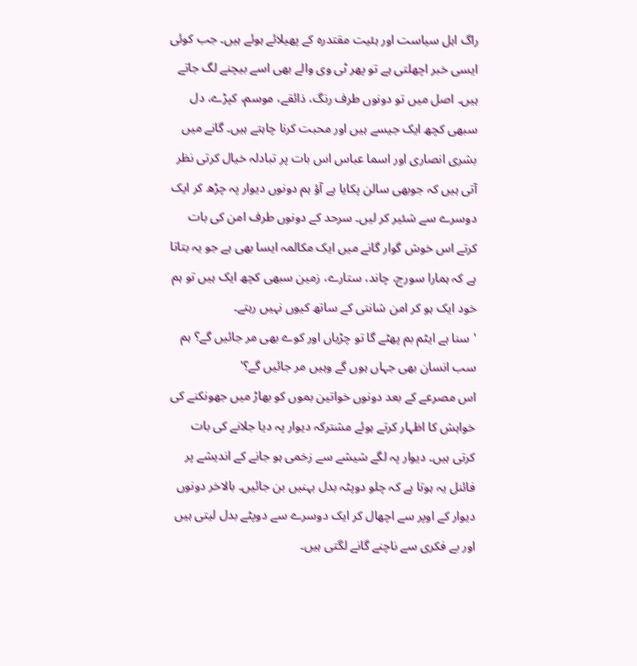راگ اہل سیاست اور ہئیت مقتدرہ کے پھیلائے ہوئے ہیں۔ جب کوئی ایسی خبر اچھلتی ہے تو پھر ٹی وی والے بھی اسے بیچنے لگ جاتے ہیں۔ اصل میں تو دونوں طرف رنگ، ذائقے، موسم، کپڑے، دل سبھی کچھ ایک جیسے ہیں اور محبت کرنا چاہتے ہیں۔ گانے میں بشری انصاری اور اسما عباس اس بات پر تبادلہ خیال کرتی نظر آتی ہیں کہ جوبھی سالن پکایا ہے آؤ ہم دونوں دیوار پہ چڑھ کر ایک دوسرے سے شئیر کر لیں۔ سرحد کے دونوں طرف امن کی بات کرتے اس خوش گوار گانے میں ایک مکالمہ ایسا بھی ہے جو یہ بتاتا ہے کہ ہمارا سورج، چاند، ستارے، زمین سبھی کچھ ایک ہیں تو ہم خود ایک ہو کر امن شانتی کے ساتھ کیوں نہیں رہتے۔
'سنا ہے ایٹم بم پھٹے گا تو چڑیاں اور کوے بھی مر جائیں گے؟ ہم سب انسان بھی جہاں ہوں گے وہیں مر جائیں گے؟'
اس مصرعے کے بعد دونوں خواتین بموں کو بھاڑ میں جھونکنے کی خواہش کا اظہار کرتے ہوئے مشترکہ دیوار پہ دیا جلانے کی بات کرتی ہیں۔ دیوار پہ لگے شیشے سے زخمی ہو جانے کے اندیشے پر فائنل یہ ہوتا ہے کہ چلو دوپٹہ بدل بہنیں بن جائیں۔ بالاخر دونوں دیوار کے اوپر سے اچھال کر ایک دوسرے سے دوپٹے بدل لیتی ہیں اور بے فکری سے ناچنے گانے لگتی ہیں۔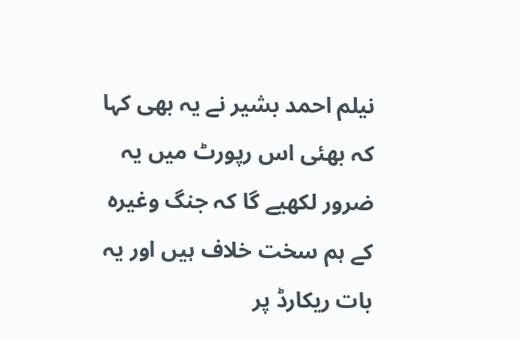نیلم احمد بشیر نے یہ بھی کہا کہ بھئی اس رپورٹ میں یہ ضرور لکھیے گا کہ جنگ وغیرہ کے ہم سخت خلاف ہیں اور یہ بات ریکارڈ پر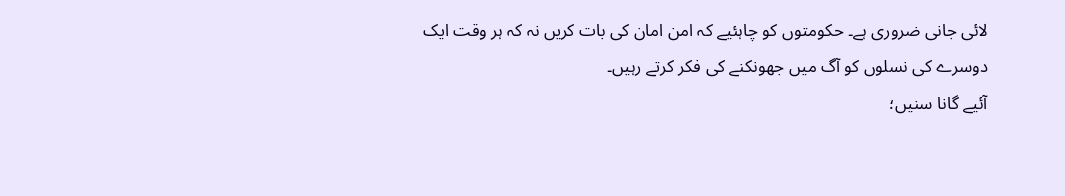لائی جانی ضروری ہے۔ حکومتوں کو چاہئیے کہ امن امان کی بات کریں نہ کہ ہر وقت ایک دوسرے کی نسلوں کو آگ میں جھونکنے کی فکر کرتے رہیں۔
آئیے گانا سنیں؛